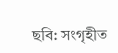ছবি: সংগৃহীত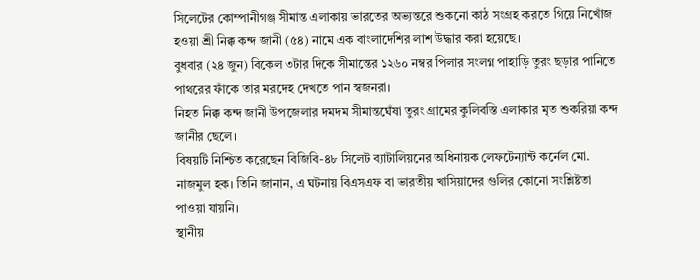সিলেটের কোম্পানীগঞ্জ সীমান্ত এলাকায় ভারতের অভ্যন্তরে শুকনো কাঠ সংগ্রহ করতে গিয়ে নিখোঁজ হওয়া শ্রী নিক্ক কন্দ জানী (৫৪) নামে এক বাংলাদেশির লাশ উদ্ধার করা হয়েছে।
বুধবার (২৪ জুন) বিকেল ৩টার দিকে সীমান্তের ১২৬০ নম্বর পিলার সংলগ্ন পাহাড়ি তুরং ছড়ার পানিতে পাথরের ফাঁকে তার মরদেহ দেখতে পান স্বজনরা।
নিহত নিক্ক কন্দ জানী উপজেলার দমদম সীমান্তঘেঁষা তুরং গ্রামের কুলিবস্তি এলাকার মৃত শুকরিয়া কন্দ জানীর ছেলে।
বিষয়টি নিশ্চিত করেছেন বিজিবি-৪৮ সিলেট ব্যাটালিয়নের অধিনায়ক লেফটেন্যান্ট কর্নেল মো. নাজমুল হক। তিনি জানান, এ ঘটনায় বিএসএফ বা ভারতীয় খাসিয়াদের গুলির কোনো সংশ্লিষ্টতা পাওয়া যায়নি।
স্থানীয়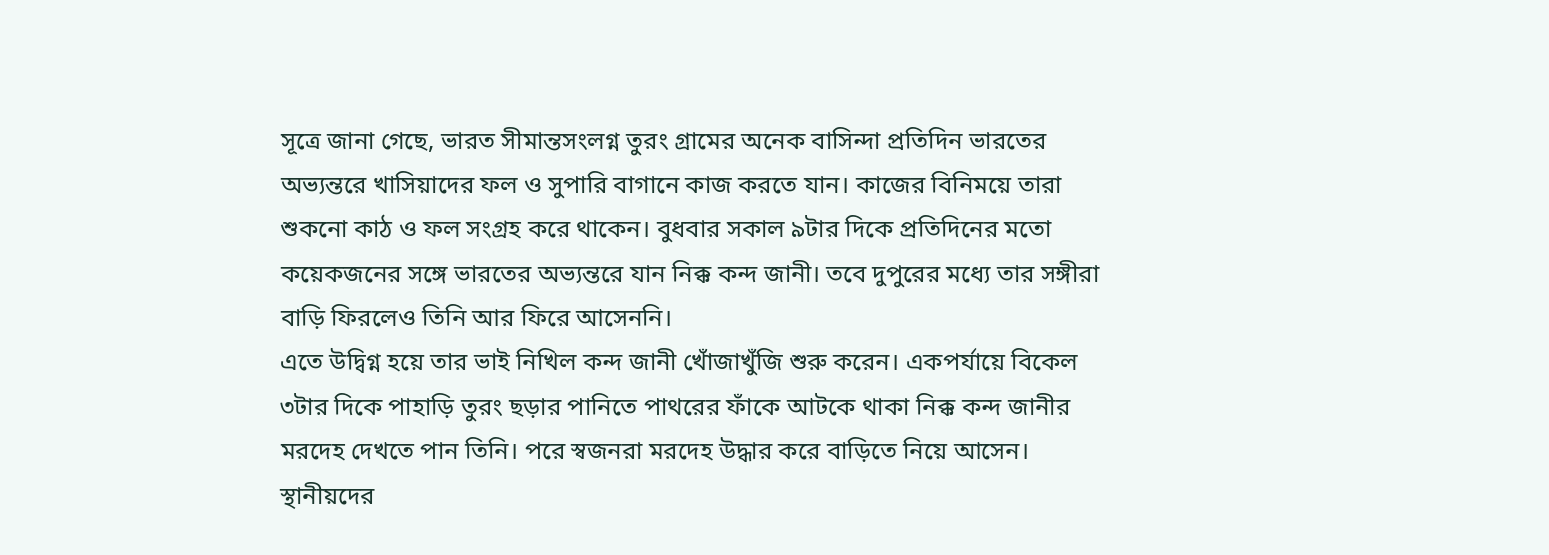সূত্রে জানা গেছে, ভারত সীমান্তসংলগ্ন তুরং গ্রামের অনেক বাসিন্দা প্রতিদিন ভারতের অভ্যন্তরে খাসিয়াদের ফল ও সুপারি বাগানে কাজ করতে যান। কাজের বিনিময়ে তারা শুকনো কাঠ ও ফল সংগ্রহ করে থাকেন। বুধবার সকাল ৯টার দিকে প্রতিদিনের মতো কয়েকজনের সঙ্গে ভারতের অভ্যন্তরে যান নিক্ক কন্দ জানী। তবে দুপুরের মধ্যে তার সঙ্গীরা বাড়ি ফিরলেও তিনি আর ফিরে আসেননি।
এতে উদ্বিগ্ন হয়ে তার ভাই নিখিল কন্দ জানী খোঁজাখুঁজি শুরু করেন। একপর্যায়ে বিকেল ৩টার দিকে পাহাড়ি তুরং ছড়ার পানিতে পাথরের ফাঁকে আটকে থাকা নিক্ক কন্দ জানীর মরদেহ দেখতে পান তিনি। পরে স্বজনরা মরদেহ উদ্ধার করে বাড়িতে নিয়ে আসেন।
স্থানীয়দের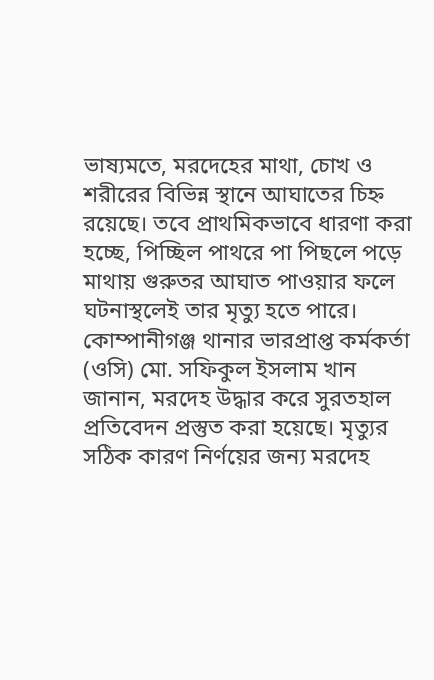ভাষ্যমতে, মরদেহের মাথা, চোখ ও শরীরের বিভিন্ন স্থানে আঘাতের চিহ্ন রয়েছে। তবে প্রাথমিকভাবে ধারণা করা হচ্ছে, পিচ্ছিল পাথরে পা পিছলে পড়ে মাথায় গুরুতর আঘাত পাওয়ার ফলে ঘটনাস্থলেই তার মৃত্যু হতে পারে।
কোম্পানীগঞ্জ থানার ভারপ্রাপ্ত কর্মকর্তা (ওসি) মো. সফিকুল ইসলাম খান জানান, মরদেহ উদ্ধার করে সুরতহাল প্রতিবেদন প্রস্তুত করা হয়েছে। মৃত্যুর সঠিক কারণ নির্ণয়ের জন্য মরদেহ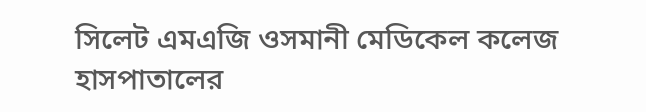সিলেট এমএজি ওসমানী মেডিকেল কলেজ হাসপাতালের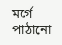মর্গে পাঠানো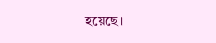হয়েছে।